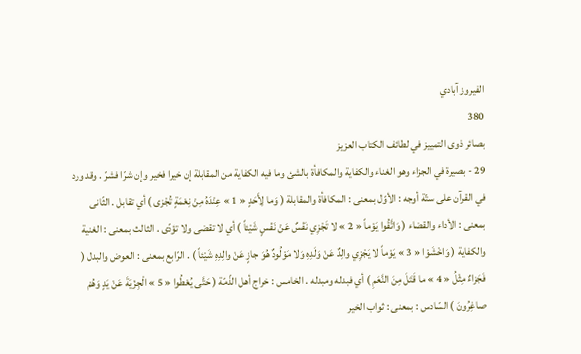الفيروز آبادي
380
بصائر ذوى التمييز في لطائف الكتاب العزيز
29 - بصيرة في الجزاء وهو الغناء والكفاية والمكافأة بالشئ وما فيه الكفاية من المقابلة إن خيرا فخير وإن شرّا فشرّ . وقد ورد في القرآن على ستّة أوجه : الأوّل بمعنى : المكافأة والمقابلة ( وَما لِأَحَدٍ « 1 » عِنْدَهُ مِنْ نِعْمَةٍ تُجْزى ) أي تقابل . الثّانى بمعنى : الأداء والقضاء ( وَاتَّقُوا يَوْماً « 2 » لا تَجْزِي نَفْسٌ عَنْ نَفْسٍ شَيْئاً ) أي لا تقضى ولا تؤدّى . الثالث بمعنى : الغنية والكفاية ( وَاخْشَوْا « 3 » يَوْماً لا يَجْزِي والِدٌ عَنْ وَلَدِهِ وَلا مَوْلُودٌ هُوَ جازٍ عَنْ والِدِهِ شَيْئاً ) . الرّابع بمعنى : العوض والبدل ( فَجَزاءٌ مِثْلُ « 4 » ما قَتَلَ مِنَ النَّعَمِ ) أي فبدله ومبدله . الخامس : خراج أهل الذّمّة ( حَتَّى يُعْطُوا « 5 » الْجِزْيَةَ عَنْ يَدٍ وَهُمْ صاغِرُونَ ) السّادس : بمعنى : ثواب الخير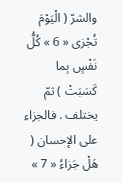والشرّ ( الْيَوْمَ تُجْزى « 6 » كُلُّ نَفْسٍ بِما كَسَبَتْ ) ثمّ يختلف . فالجزاء على الإحسان ( هَلْ جَزاءُ « 7 »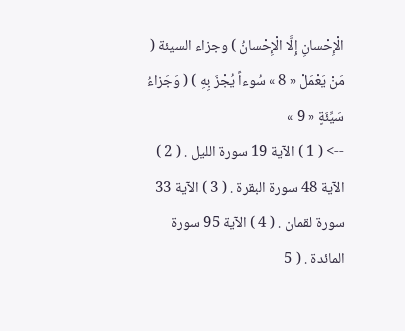الْإِحْسانِ إِلَّا الْإِحْسانُ ) وجزاء السيئة ( مَنْ يَعْمَلْ « 8 » سُوءاً يُجْزَ بِهِ ) ( وَجَزاءُ سَيِّئَةٍ « 9 »
--> ( 1 ) الآية 19 سورة الليل . ( 2 ) الآية 48 سورة البقرة . ( 3 ) الآية 33 سورة لقمان . ( 4 ) الآية 95 سورة المائدة . ( 5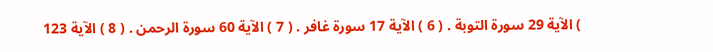) الآية 29 سورة التوبة . ( 6 ) الآية 17 سورة غافر . ( 7 ) الآية 60 سورة الرحمن . ( 8 ) الآية 123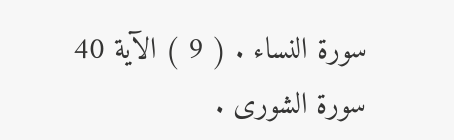سورة النساء . ( 9 ) الآية 40 سورة الشورى .